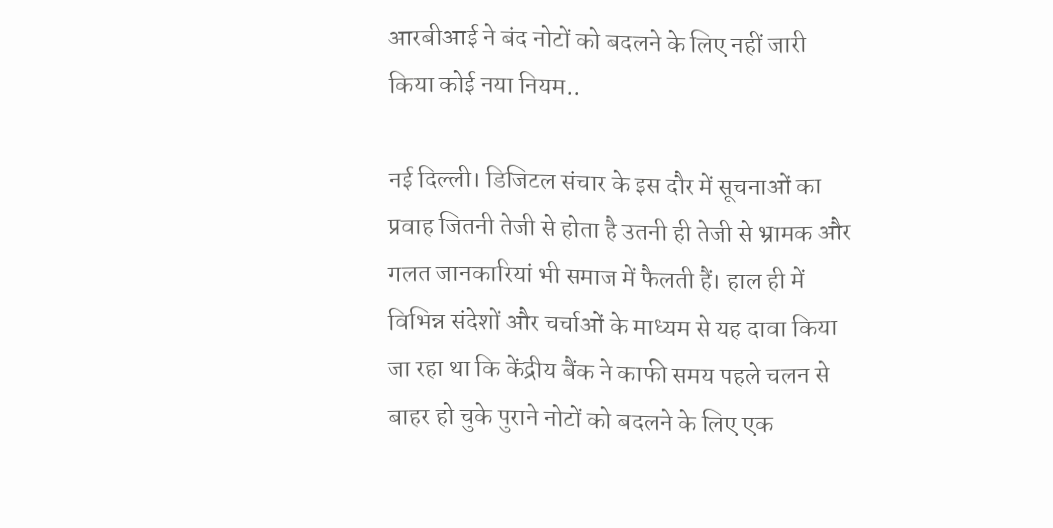आरबीआई ने बंद नोटों को बदलने के लिए नहीं जारी किया कोई नया नियम..

नई दिल्ली। डिजिटल संचार के इस दौर में सूचनाओं का प्रवाह जितनी तेजी से होता है उतनी ही तेजी से भ्रामक और गलत जानकारियां भी समाज में फैलती हैं। हाल ही में विभिन्न संदेशों और चर्चाओं के माध्यम से यह दावा किया जा रहा था कि केंद्रीय बैंक ने काफी समय पहले चलन से बाहर हो चुके पुराने नोटों को बदलने के लिए एक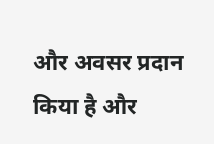और अवसर प्रदान किया है और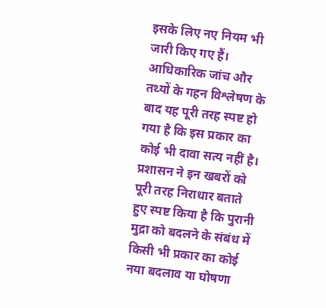इसके लिए नए नियम भी जारी किए गए हैं। आधिकारिक जांच और तथ्यों के गहन विश्लेषण के बाद यह पूरी तरह स्पष्ट हो गया है कि इस प्रकार का कोई भी दावा सत्य नहीं है। प्रशासन ने इन खबरों को पूरी तरह निराधार बताते हुए स्पष्ट किया है कि पुरानी मुद्रा को बदलने के संबंध में किसी भी प्रकार का कोई नया बदलाव या घोषणा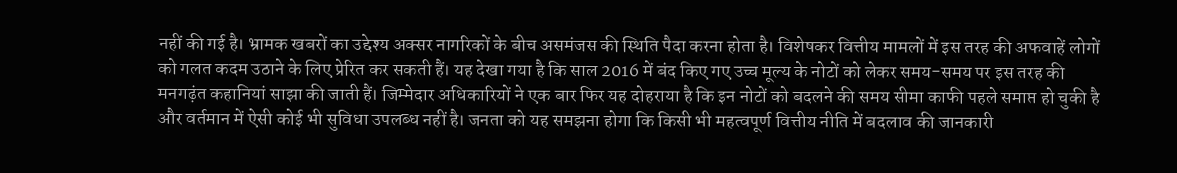नहीं की गई है। भ्रामक खबरों का उद्देश्य अक्सर नागरिकों के बीच असमंजस की स्थिति पैदा करना होता है। विशेषकर वित्तीय मामलों में इस तरह की अफवाहें लोगों को गलत कदम उठाने के लिए प्रेरित कर सकती हैं। यह देखा गया है कि साल 2016 में बंद किए गए उच्च मूल्य के नोटों को लेकर समय-समय पर इस तरह की मनगढ़ंत कहानियां साझा की जाती हैं। जिम्मेदार अधिकारियों ने एक बार फिर यह दोहराया है कि इन नोटों को बदलने की समय सीमा काफी पहले समाप्त हो चुकी है और वर्तमान में ऐसी कोई भी सुविधा उपलब्ध नहीं है। जनता को यह समझना होगा कि किसी भी महत्वपूर्ण वित्तीय नीति में बदलाव की जानकारी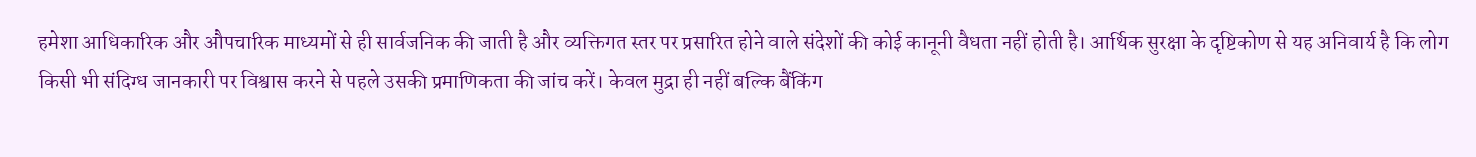हमेशा आधिकारिक और औपचारिक माध्यमों से ही सार्वजनिक की जाती है और व्यक्तिगत स्तर पर प्रसारित होने वाले संदेशों की कोई कानूनी वैधता नहीं होती है। आर्थिक सुरक्षा के दृष्टिकोण से यह अनिवार्य है कि लोग किसी भी संदिग्ध जानकारी पर विश्वास करने से पहले उसकी प्रमाणिकता की जांच करें। केवल मुद्रा ही नहीं बल्कि बैंकिंग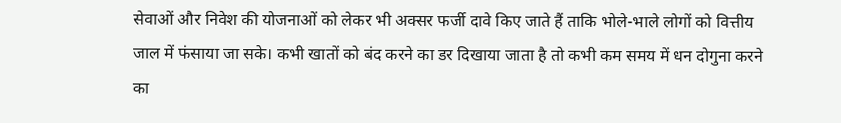सेवाओं और निवेश की योजनाओं को लेकर भी अक्सर फर्जी दावे किए जाते हैं ताकि भोले-भाले लोगों को वित्तीय जाल में फंसाया जा सके। कभी खातों को बंद करने का डर दिखाया जाता है तो कभी कम समय में धन दोगुना करने का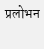प्रलोभन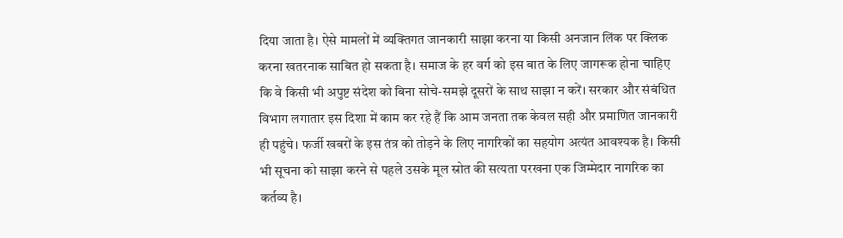दिया जाता है। ऐसे मामलों में व्यक्तिगत जानकारी साझा करना या किसी अनजान लिंक पर क्लिक करना खतरनाक साबित हो सकता है। समाज के हर वर्ग को इस बात के लिए जागरूक होना चाहिए कि वे किसी भी अपुष्ट संदेश को बिना सोचे-समझे दूसरों के साथ साझा न करें। सरकार और संबंधित विभाग लगातार इस दिशा में काम कर रहे हैं कि आम जनता तक केवल सही और प्रमाणित जानकारी ही पहुंचे। फर्जी खबरों के इस तंत्र को तोड़ने के लिए नागरिकों का सहयोग अत्यंत आवश्यक है। किसी भी सूचना को साझा करने से पहले उसके मूल स्रोत की सत्यता परखना एक जिम्मेदार नागरिक का कर्तव्य है।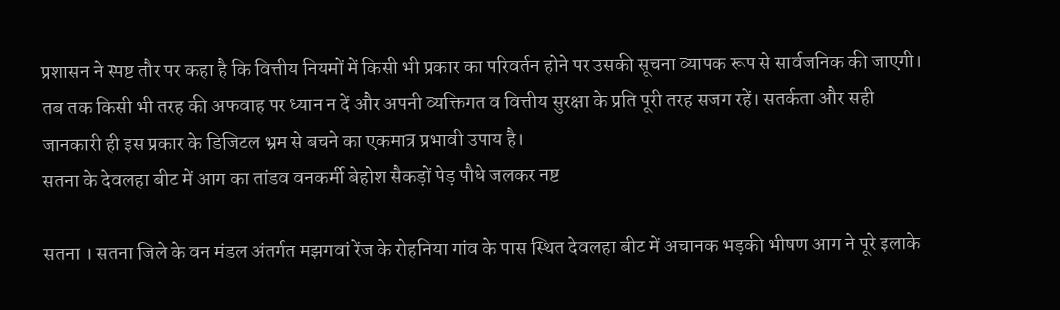प्रशासन ने स्पष्ट तौर पर कहा है कि वित्तीय नियमों में किसी भी प्रकार का परिवर्तन होने पर उसकी सूचना व्यापक रूप से सार्वजनिक की जाएगी। तब तक किसी भी तरह की अफवाह पर ध्यान न दें और अपनी व्यक्तिगत व वित्तीय सुरक्षा के प्रति पूरी तरह सजग रहें। सतर्कता और सही जानकारी ही इस प्रकार के डिजिटल भ्रम से बचने का एकमात्र प्रभावी उपाय है।
सतना के देवलहा बीट में आग का तांडव वनकर्मी बेहोश सैकड़ों पेड़ पौधे जलकर नष्ट

सतना । सतना जिले के वन मंडल अंतर्गत मझगवां रेंज के रोहनिया गांव के पास स्थित देवलहा बीट में अचानक भड़की भीषण आग ने पूरे इलाके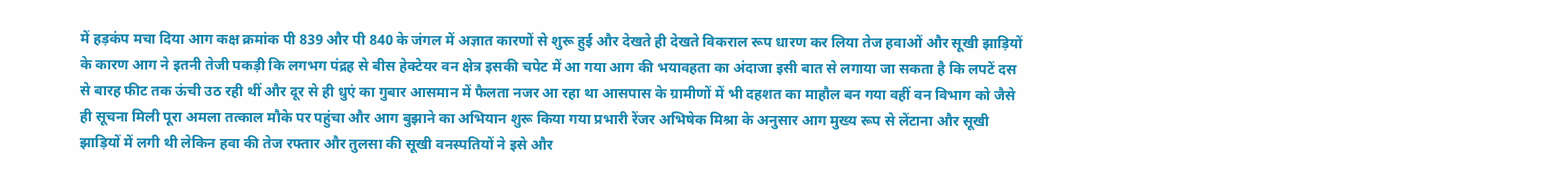में हड़कंप मचा दिया आग कक्ष क्रमांक पी 839 और पी 840 के जंगल में अज्ञात कारणों से शुरू हुई और देखते ही देखते विकराल रूप धारण कर लिया तेज हवाओं और सूखी झाड़ियों के कारण आग ने इतनी तेजी पकड़ी कि लगभग पंद्रह से बीस हेक्टेयर वन क्षेत्र इसकी चपेट में आ गया आग की भयावहता का अंदाजा इसी बात से लगाया जा सकता है कि लपटें दस से बारह फीट तक ऊंची उठ रही थीं और दूर से ही धुएं का गुबार आसमान में फैलता नजर आ रहा था आसपास के ग्रामीणों में भी दहशत का माहौल बन गया वहीं वन विभाग को जैसे ही सूचना मिली पूरा अमला तत्काल मौके पर पहुंचा और आग बुझाने का अभियान शुरू किया गया प्रभारी रेंजर अभिषेक मिश्रा के अनुसार आग मुख्य रूप से लेंटाना और सूखी झाड़ियों में लगी थी लेकिन हवा की तेज रफ्तार और तुलसा की सूखी वनस्पतियों ने इसे और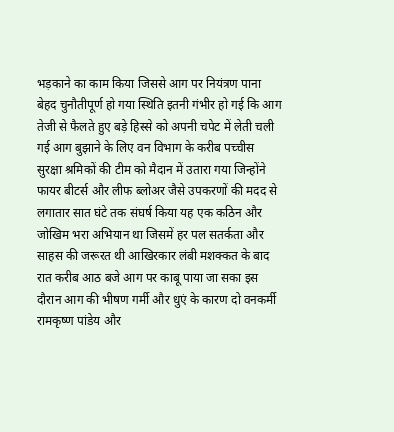भड़काने का काम किया जिससे आग पर नियंत्रण पाना बेहद चुनौतीपूर्ण हो गया स्थिति इतनी गंभीर हो गई कि आग तेजी से फैलते हुए बड़े हिस्से को अपनी चपेट में लेती चली गई आग बुझाने के लिए वन विभाग के करीब पच्चीस सुरक्षा श्रमिकों की टीम को मैदान में उतारा गया जिन्होंने फायर बीटर्स और लीफ ब्लोअर जैसे उपकरणों की मदद से लगातार सात घंटे तक संघर्ष किया यह एक कठिन और जोखिम भरा अभियान था जिसमें हर पल सतर्कता और साहस की जरूरत थी आखिरकार लंबी मशक्कत के बाद रात करीब आठ बजे आग पर काबू पाया जा सका इस दौरान आग की भीषण गर्मी और धुएं के कारण दो वनकर्मी रामकृष्ण पांडेय और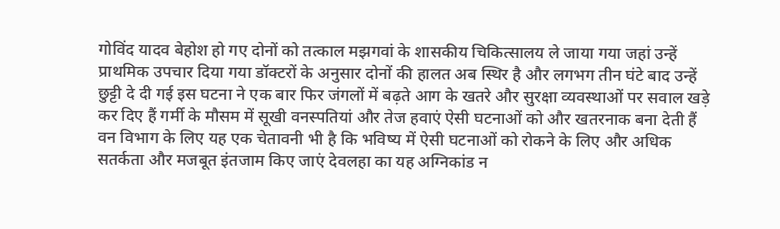गोविंद यादव बेहोश हो गए दोनों को तत्काल मझगवां के शासकीय चिकित्सालय ले जाया गया जहां उन्हें प्राथमिक उपचार दिया गया डॉक्टरों के अनुसार दोनों की हालत अब स्थिर है और लगभग तीन घंटे बाद उन्हें छुट्टी दे दी गई इस घटना ने एक बार फिर जंगलों में बढ़ते आग के खतरे और सुरक्षा व्यवस्थाओं पर सवाल खड़े कर दिए हैं गर्मी के मौसम में सूखी वनस्पतियां और तेज हवाएं ऐसी घटनाओं को और खतरनाक बना देती हैं वन विभाग के लिए यह एक चेतावनी भी है कि भविष्य में ऐसी घटनाओं को रोकने के लिए और अधिक सतर्कता और मजबूत इंतजाम किए जाएं देवलहा का यह अग्निकांड न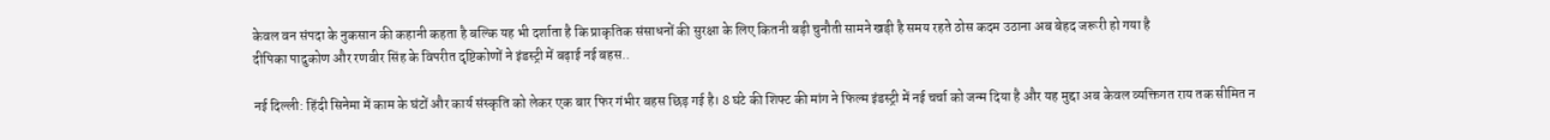केवल वन संपदा के नुकसान की कहानी कहता है बल्कि यह भी दर्शाता है कि प्राकृतिक संसाधनों की सुरक्षा के लिए कितनी बड़ी चुनौती सामने खड़ी है समय रहते ठोस कदम उठाना अब बेहद जरूरी हो गया है
दीपिका पादुकोण और रणवीर सिंह के विपरीत दृष्टिकोणों ने इंडस्ट्री में बढ़ाई नई बहस..

नई दिल्ली: हिंदी सिनेमा में काम के घंटों और कार्य संस्कृति को लेकर एक बार फिर गंभीर बहस छिड़ गई है। 8 घंटे की शिफ्ट की मांग ने फिल्म इंडस्ट्री में नई चर्चा को जन्म दिया है और यह मुद्दा अब केवल व्यक्तिगत राय तक सीमित न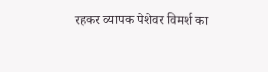रहकर व्यापक पेशेवर विमर्श का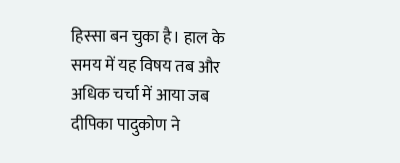हिस्सा बन चुका है। हाल के समय में यह विषय तब और अधिक चर्चा में आया जब दीपिका पादुकोण ने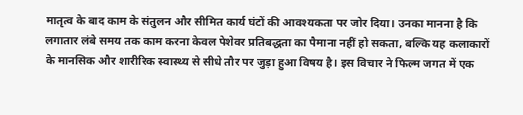मातृत्व के बाद काम के संतुलन और सीमित कार्य घंटों की आवश्यकता पर जोर दिया। उनका मानना है कि लगातार लंबे समय तक काम करना केवल पेशेवर प्रतिबद्धता का पैमाना नहीं हो सकता, बल्कि यह कलाकारों के मानसिक और शारीरिक स्वास्थ्य से सीधे तौर पर जुड़ा हुआ विषय है। इस विचार ने फिल्म जगत में एक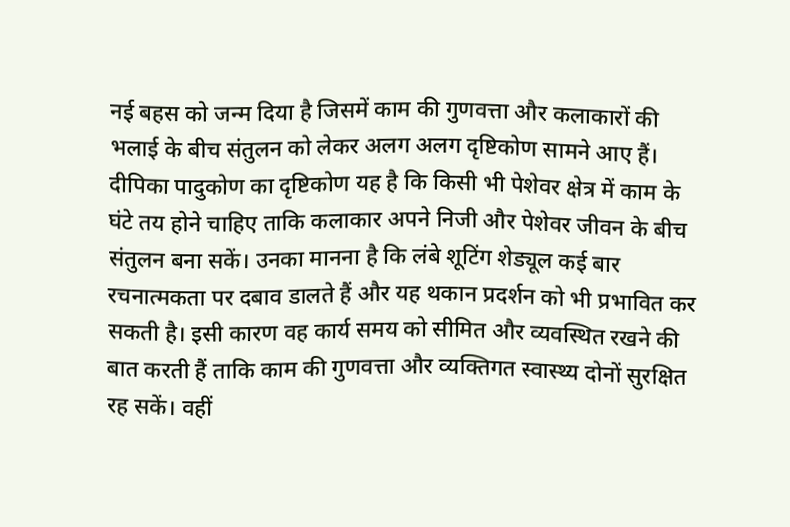नई बहस को जन्म दिया है जिसमें काम की गुणवत्ता और कलाकारों की भलाई के बीच संतुलन को लेकर अलग अलग दृष्टिकोण सामने आए हैं। दीपिका पादुकोण का दृष्टिकोण यह है कि किसी भी पेशेवर क्षेत्र में काम के घंटे तय होने चाहिए ताकि कलाकार अपने निजी और पेशेवर जीवन के बीच संतुलन बना सकें। उनका मानना है कि लंबे शूटिंग शेड्यूल कई बार रचनात्मकता पर दबाव डालते हैं और यह थकान प्रदर्शन को भी प्रभावित कर सकती है। इसी कारण वह कार्य समय को सीमित और व्यवस्थित रखने की बात करती हैं ताकि काम की गुणवत्ता और व्यक्तिगत स्वास्थ्य दोनों सुरक्षित रह सकें। वहीं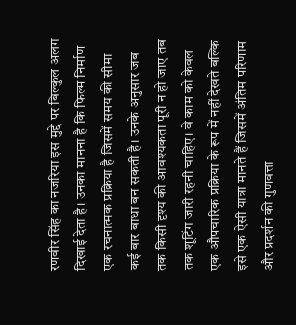रणवीर सिंह का नजरिया इस मुद्दे पर बिल्कुल अलग दिखाई देता है। उनका मानना है कि फिल्म निर्माण एक रचनात्मक प्रक्रिया है जिसमें समय की सीमा कई बार बाधा बन सकती है। उनके अनुसार जब तक किसी दृश्य की आवश्यकता पूरी न हो जाए तब तक शूटिंग जारी रहनी चाहिए। वे काम को केवल एक औपचारिक प्रक्रिया के रूप में नहीं देखते बल्कि इसे एक ऐसी यात्रा मानते हैं जिसमें अंतिम परिणाम और प्रदर्शन की गुणवत्ता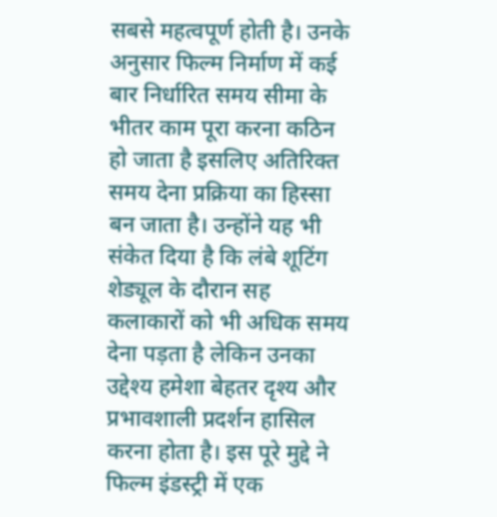सबसे महत्वपूर्ण होती है। उनके अनुसार फिल्म निर्माण में कई बार निर्धारित समय सीमा के भीतर काम पूरा करना कठिन हो जाता है इसलिए अतिरिक्त समय देना प्रक्रिया का हिस्सा बन जाता है। उन्होंने यह भी संकेत दिया है कि लंबे शूटिंग शेड्यूल के दौरान सह कलाकारों को भी अधिक समय देना पड़ता है लेकिन उनका उद्देश्य हमेशा बेहतर दृश्य और प्रभावशाली प्रदर्शन हासिल करना होता है। इस पूरे मुद्दे ने फिल्म इंडस्ट्री में एक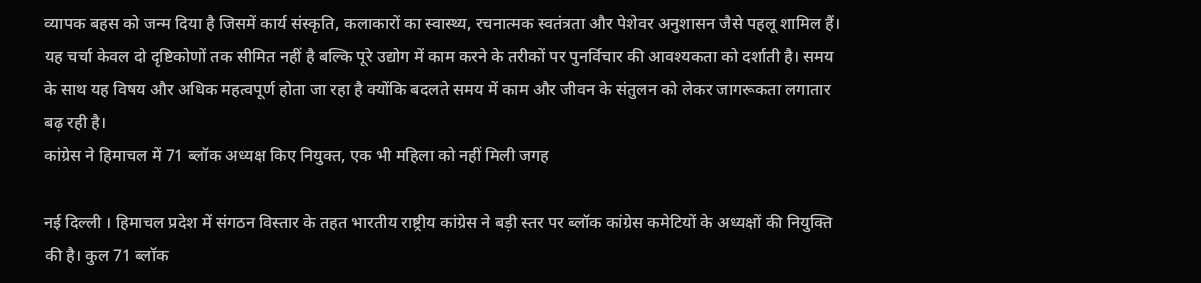व्यापक बहस को जन्म दिया है जिसमें कार्य संस्कृति, कलाकारों का स्वास्थ्य, रचनात्मक स्वतंत्रता और पेशेवर अनुशासन जैसे पहलू शामिल हैं। यह चर्चा केवल दो दृष्टिकोणों तक सीमित नहीं है बल्कि पूरे उद्योग में काम करने के तरीकों पर पुनर्विचार की आवश्यकता को दर्शाती है। समय के साथ यह विषय और अधिक महत्वपूर्ण होता जा रहा है क्योंकि बदलते समय में काम और जीवन के संतुलन को लेकर जागरूकता लगातार बढ़ रही है।
कांग्रेस ने हिमाचल में 71 ब्लॉक अध्यक्ष किए नियुक्त, एक भी महिला को नहीं मिली जगह

नई दिल्ली । हिमाचल प्रदेश में संगठन विस्तार के तहत भारतीय राष्ट्रीय कांग्रेस ने बड़ी स्तर पर ब्लॉक कांग्रेस कमेटियों के अध्यक्षों की नियुक्ति की है। कुल 71 ब्लॉक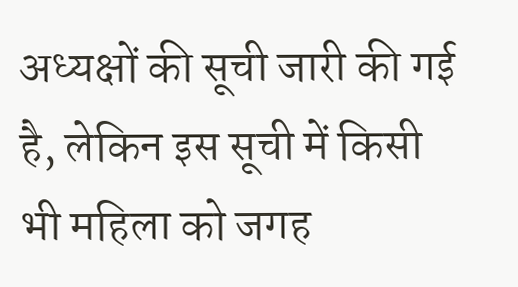अध्यक्षों की सूची जारी की गई है, लेकिन इस सूची में किसी भी महिला को जगह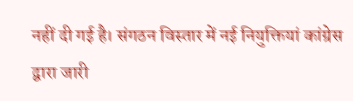नहीं दी गई है। संगठन विस्तार में नई नियुक्तियां कांग्रेस द्वारा जारी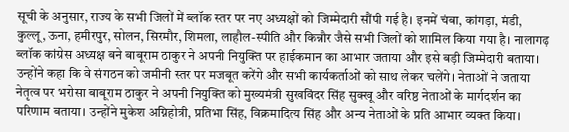सूची के अनुसार, राज्य के सभी जिलों में ब्लॉक स्तर पर नए अध्यक्षों को जिम्मेदारी सौंपी गई है। इनमें चंबा, कांगड़ा, मंडी, कुल्लू, ऊना, हमीरपुर, सोलन, सिरमौर, शिमला, लाहौल-स्पीति और किन्नौर जैसे सभी जिलों को शामिल किया गया है। नालागढ़ ब्लॉक कांग्रेस अध्यक्ष बने बाबूराम ठाकुर ने अपनी नियुक्ति पर हाईकमान का आभार जताया और इसे बड़ी जिम्मेदारी बताया। उन्होंने कहा कि वे संगठन को जमीनी स्तर पर मजबूत करेंगे और सभी कार्यकर्ताओं को साथ लेकर चलेंगे। नेताओं ने जताया नेतृत्व पर भरोसा बाबूराम ठाकुर ने अपनी नियुक्ति को मुख्यमंत्री सुखविंदर सिंह सुक्खू और वरिष्ठ नेताओं के मार्गदर्शन का परिणाम बताया। उन्होंने मुकेश अग्निहोत्री, प्रतिभा सिंह, विक्रमादित्य सिंह और अन्य नेताओं के प्रति आभार व्यक्त किया।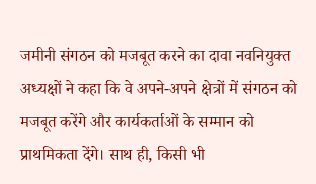जमीनी संगठन को मजबूत करने का दावा नवनियुक्त अध्यक्षों ने कहा कि वे अपने-अपने क्षेत्रों में संगठन को मजबूत करेंगे और कार्यकर्ताओं के सम्मान को प्राथमिकता देंगे। साथ ही, किसी भी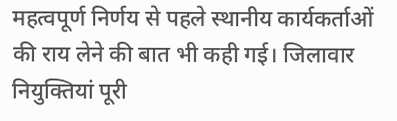महत्वपूर्ण निर्णय से पहले स्थानीय कार्यकर्ताओं की राय लेने की बात भी कही गई। जिलावार नियुक्तियां पूरी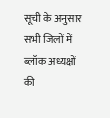सूची के अनुसार सभी जिलों में ब्लॉक अध्यक्षों की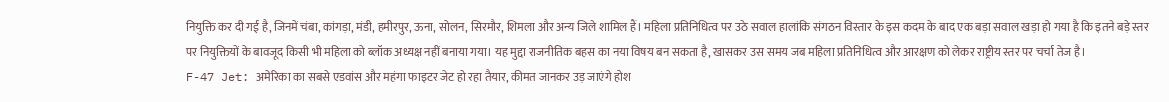नियुक्ति कर दी गई है, जिनमें चंबा, कांगड़ा, मंडी, हमीरपुर, ऊना, सोलन, सिरमौर, शिमला और अन्य जिले शामिल हैं। महिला प्रतिनिधित्व पर उठे सवाल हालांकि संगठन विस्तार के इस कदम के बाद एक बड़ा सवाल खड़ा हो गया है कि इतने बड़े स्तर पर नियुक्तियों के बावजूद किसी भी महिला को ब्लॉक अध्यक्ष नहीं बनाया गया। यह मुद्दा राजनीतिक बहस का नया विषय बन सकता है, खासकर उस समय जब महिला प्रतिनिधित्व और आरक्षण को लेकर राष्ट्रीय स्तर पर चर्चा तेज है।
F-47 Jet: अमेरिका का सबसे एडवांस और महंगा फाइटर जेट हो रहा तैयार, कीमत जानकर उड़ जाएंगे होश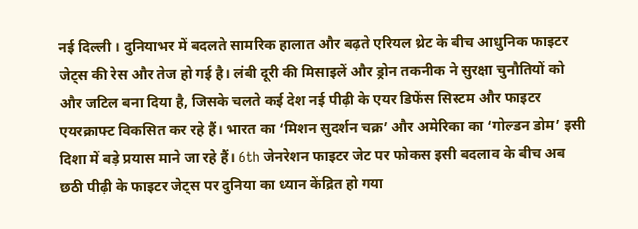नई दिल्ली । दुनियाभर में बदलते सामरिक हालात और बढ़ते एरियल थ्रेट के बीच आधुनिक फाइटर जेट्स की रेस और तेज हो गई है। लंबी दूरी की मिसाइलें और ड्रोन तकनीक ने सुरक्षा चुनौतियों को और जटिल बना दिया है, जिसके चलते कई देश नई पीढ़ी के एयर डिफेंस सिस्टम और फाइटर एयरक्राफ्ट विकसित कर रहे हैं। भारत का ‘मिशन सुदर्शन चक्र’ और अमेरिका का ‘गोल्डन डोम’ इसी दिशा में बड़े प्रयास माने जा रहे हैं। 6th जेनरेशन फाइटर जेट पर फोकस इसी बदलाव के बीच अब छठी पीढ़ी के फाइटर जेट्स पर दुनिया का ध्यान केंद्रित हो गया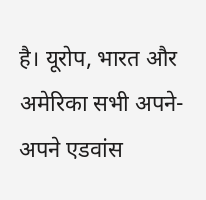है। यूरोप, भारत और अमेरिका सभी अपने-अपने एडवांस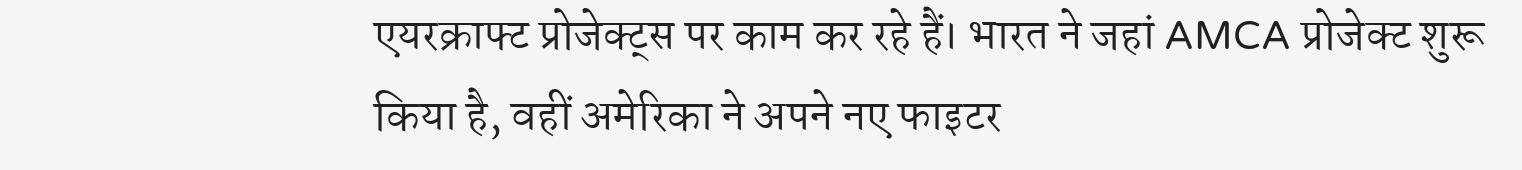एयरक्राफ्ट प्रोजेक्ट्स पर काम कर रहे हैं। भारत ने जहां AMCA प्रोजेक्ट शुरू किया है, वहीं अमेरिका ने अपने नए फाइटर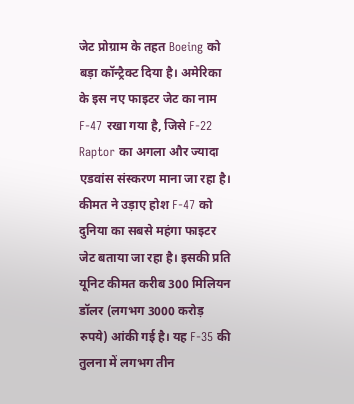जेट प्रोग्राम के तहत Boeing को बड़ा कॉन्ट्रैक्ट दिया है। अमेरिका के इस नए फाइटर जेट का नाम F-47 रखा गया है, जिसे F-22 Raptor का अगला और ज्यादा एडवांस संस्करण माना जा रहा है। कीमत ने उड़ाए होश F-47 को दुनिया का सबसे महंगा फाइटर जेट बताया जा रहा है। इसकी प्रति यूनिट कीमत करीब 300 मिलियन डॉलर (लगभग 3000 करोड़ रुपये) आंकी गई है। यह F-35 की तुलना में लगभग तीन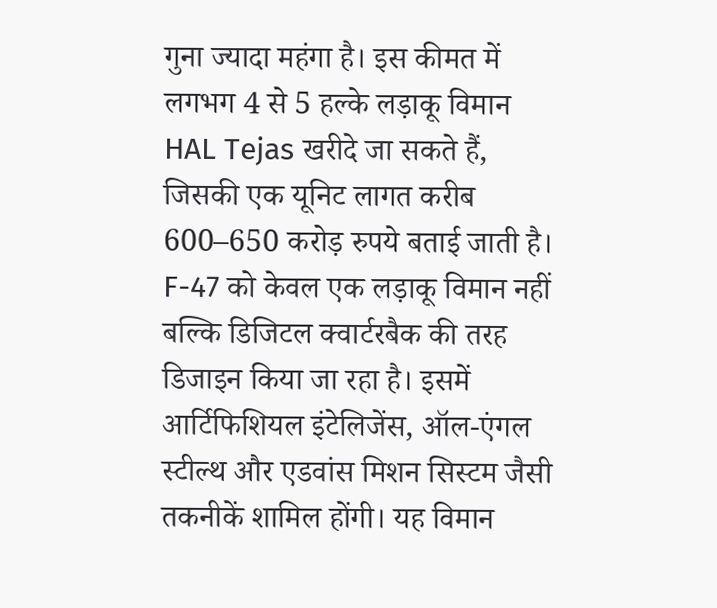गुना ज्यादा महंगा है। इस कीमत में लगभग 4 से 5 हल्के लड़ाकू विमान HAL Tejas खरीदे जा सकते हैं, जिसकी एक यूनिट लागत करीब 600–650 करोड़ रुपये बताई जाती है। F-47 को केवल एक लड़ाकू विमान नहीं बल्कि डिजिटल क्वार्टरबैक की तरह डिजाइन किया जा रहा है। इसमें आर्टिफिशियल इंटेलिजेंस, ऑल-एंगल स्टील्थ और एडवांस मिशन सिस्टम जैसी तकनीकें शामिल होंगी। यह विमान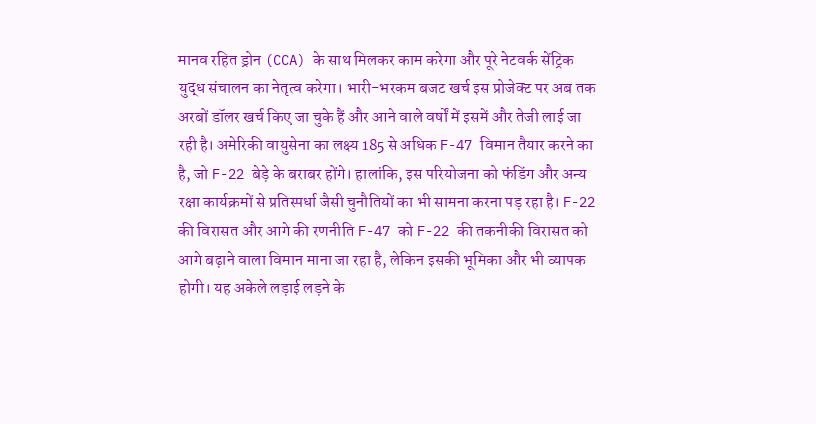मानव रहित ड्रोन (CCA) के साथ मिलकर काम करेगा और पूरे नेटवर्क सेंट्रिक युद्ध संचालन का नेतृत्व करेगा। भारी-भरकम बजट खर्च इस प्रोजेक्ट पर अब तक अरबों डॉलर खर्च किए जा चुके हैं और आने वाले वर्षों में इसमें और तेजी लाई जा रही है। अमेरिकी वायुसेना का लक्ष्य 185 से अधिक F-47 विमान तैयार करने का है, जो F-22 बेड़े के बराबर होंगे। हालांकि, इस परियोजना को फंडिंग और अन्य रक्षा कार्यक्रमों से प्रतिस्पर्धा जैसी चुनौतियों का भी सामना करना पड़ रहा है। F-22 की विरासत और आगे की रणनीति F-47 को F-22 की तकनीकी विरासत को आगे बढ़ाने वाला विमान माना जा रहा है, लेकिन इसकी भूमिका और भी व्यापक होगी। यह अकेले लड़ाई लड़ने के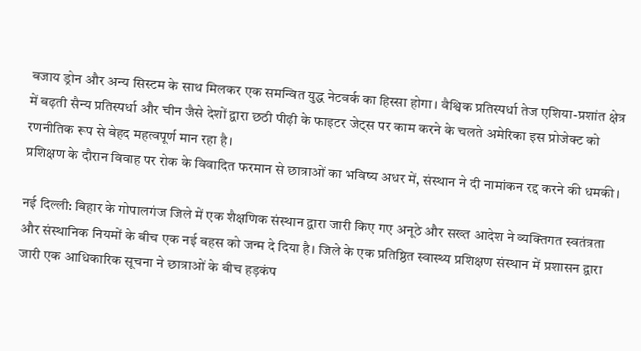बजाय ड्रोन और अन्य सिस्टम के साथ मिलकर एक समन्वित युद्ध नेटवर्क का हिस्सा होगा। वैश्विक प्रतिस्पर्धा तेज एशिया-प्रशांत क्षेत्र में बढ़ती सैन्य प्रतिस्पर्धा और चीन जैसे देशों द्वारा छठी पीढ़ी के फाइटर जेट्स पर काम करने के चलते अमेरिका इस प्रोजेक्ट को रणनीतिक रूप से बेहद महत्वपूर्ण मान रहा है।
प्रशिक्षण के दौरान विवाह पर रोक के विवादित फरमान से छात्राओं का भविष्य अधर में, संस्थान ने दी नामांकन रद्द करने की धमकी।

नई दिल्ली: बिहार के गोपालगंज जिले में एक शैक्षणिक संस्थान द्वारा जारी किए गए अनूठे और सख्त आदेश ने व्यक्तिगत स्वतंत्रता और संस्थानिक नियमों के बीच एक नई बहस को जन्म दे दिया है। जिले के एक प्रतिष्ठित स्वास्थ्य प्रशिक्षण संस्थान में प्रशासन द्वारा जारी एक आधिकारिक सूचना ने छात्राओं के बीच हड़कंप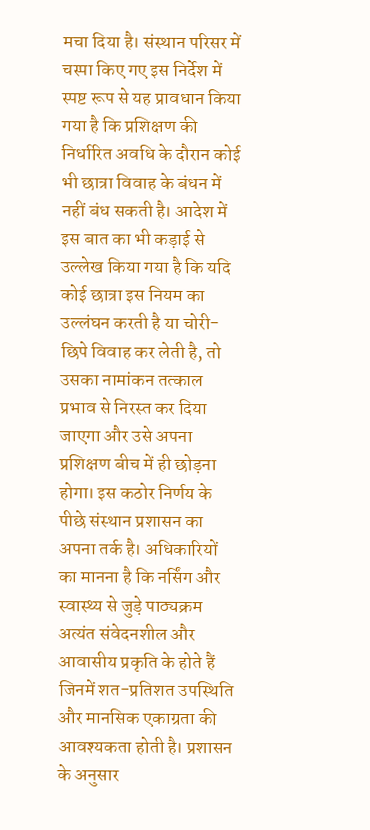मचा दिया है। संस्थान परिसर में चस्पा किए गए इस निर्देश में स्पष्ट रूप से यह प्रावधान किया गया है कि प्रशिक्षण की निर्धारित अवधि के दौरान कोई भी छात्रा विवाह के बंधन में नहीं बंध सकती है। आदेश में इस बात का भी कड़ाई से उल्लेख किया गया है कि यदि कोई छात्रा इस नियम का उल्लंघन करती है या चोरी-छिपे विवाह कर लेती है, तो उसका नामांकन तत्काल प्रभाव से निरस्त कर दिया जाएगा और उसे अपना प्रशिक्षण बीच में ही छोड़ना होगा। इस कठोर निर्णय के पीछे संस्थान प्रशासन का अपना तर्क है। अधिकारियों का मानना है कि नर्सिंग और स्वास्थ्य से जुड़े पाठ्यक्रम अत्यंत संवेदनशील और आवासीय प्रकृति के होते हैं जिनमें शत-प्रतिशत उपस्थिति और मानसिक एकाग्रता की आवश्यकता होती है। प्रशासन के अनुसार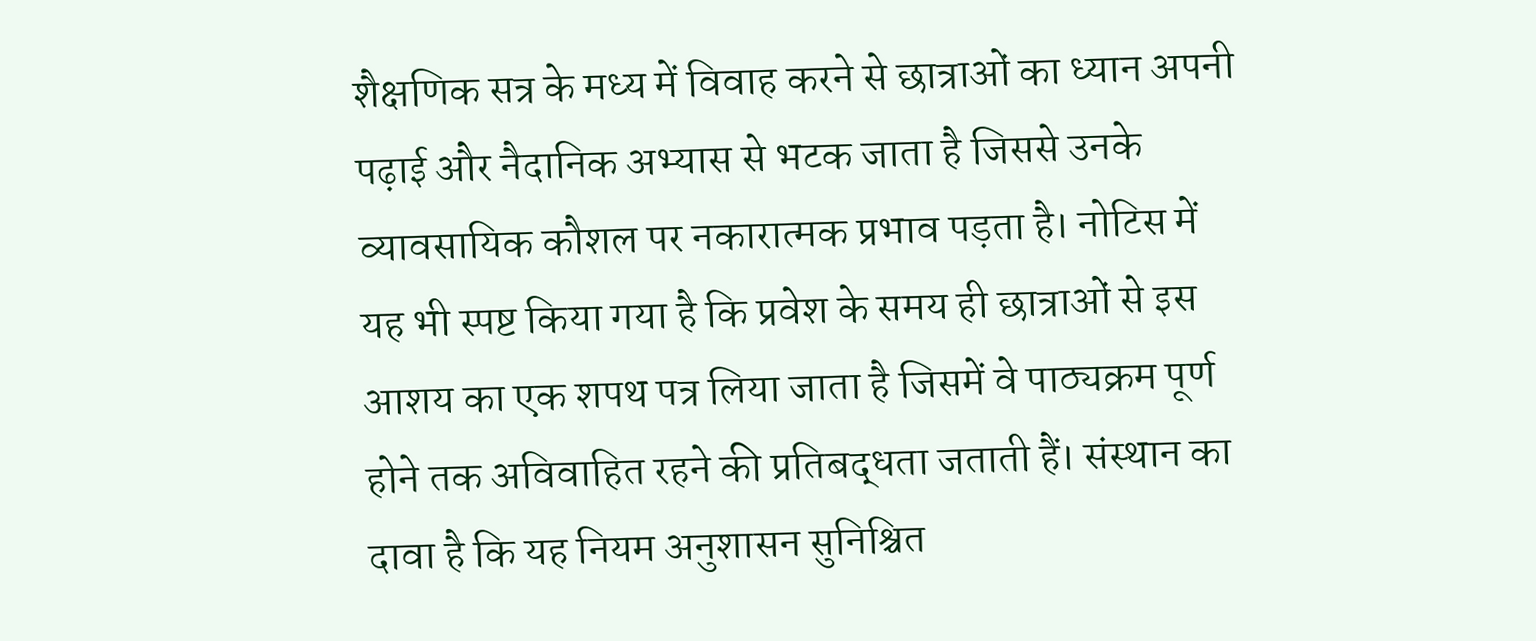शैक्षणिक सत्र के मध्य में विवाह करने से छात्राओं का ध्यान अपनी पढ़ाई और नैदानिक अभ्यास से भटक जाता है जिससे उनके व्यावसायिक कौशल पर नकारात्मक प्रभाव पड़ता है। नोटिस में यह भी स्पष्ट किया गया है कि प्रवेश के समय ही छात्राओं से इस आशय का एक शपथ पत्र लिया जाता है जिसमें वे पाठ्यक्रम पूर्ण होने तक अविवाहित रहने की प्रतिबद्धता जताती हैं। संस्थान का दावा है कि यह नियम अनुशासन सुनिश्चित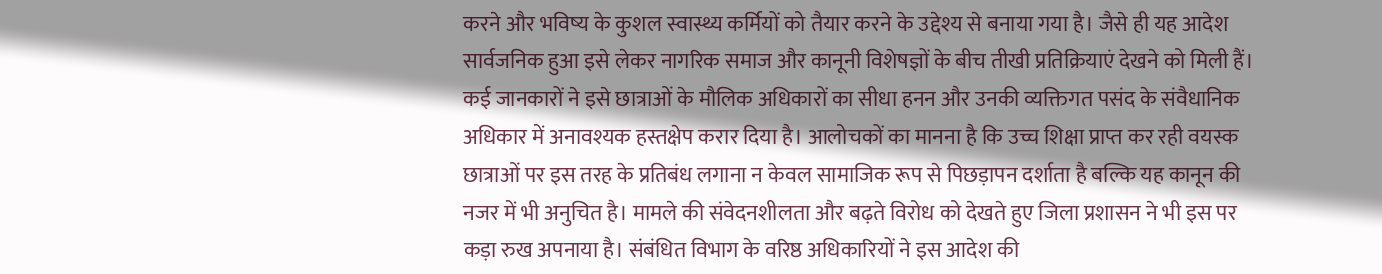करने और भविष्य के कुशल स्वास्थ्य कर्मियों को तैयार करने के उद्देश्य से बनाया गया है। जैसे ही यह आदेश सार्वजनिक हुआ इसे लेकर नागरिक समाज और कानूनी विशेषज्ञों के बीच तीखी प्रतिक्रियाएं देखने को मिली हैं। कई जानकारों ने इसे छात्राओं के मौलिक अधिकारों का सीधा हनन और उनकी व्यक्तिगत पसंद के संवैधानिक अधिकार में अनावश्यक हस्तक्षेप करार दिया है। आलोचकों का मानना है कि उच्च शिक्षा प्राप्त कर रही वयस्क छात्राओं पर इस तरह के प्रतिबंध लगाना न केवल सामाजिक रूप से पिछड़ापन दर्शाता है बल्कि यह कानून की नजर में भी अनुचित है। मामले की संवेदनशीलता और बढ़ते विरोध को देखते हुए जिला प्रशासन ने भी इस पर कड़ा रुख अपनाया है। संबंधित विभाग के वरिष्ठ अधिकारियों ने इस आदेश की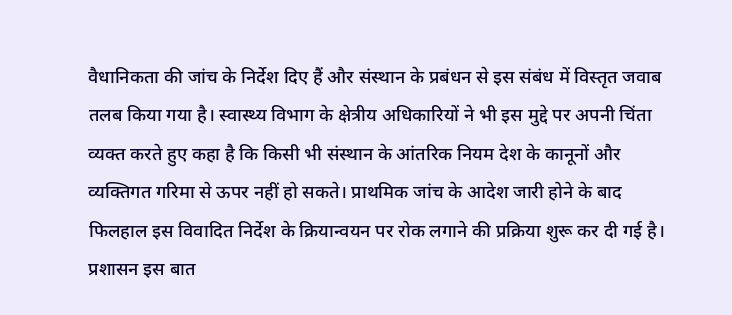वैधानिकता की जांच के निर्देश दिए हैं और संस्थान के प्रबंधन से इस संबंध में विस्तृत जवाब तलब किया गया है। स्वास्थ्य विभाग के क्षेत्रीय अधिकारियों ने भी इस मुद्दे पर अपनी चिंता व्यक्त करते हुए कहा है कि किसी भी संस्थान के आंतरिक नियम देश के कानूनों और व्यक्तिगत गरिमा से ऊपर नहीं हो सकते। प्राथमिक जांच के आदेश जारी होने के बाद फिलहाल इस विवादित निर्देश के क्रियान्वयन पर रोक लगाने की प्रक्रिया शुरू कर दी गई है। प्रशासन इस बात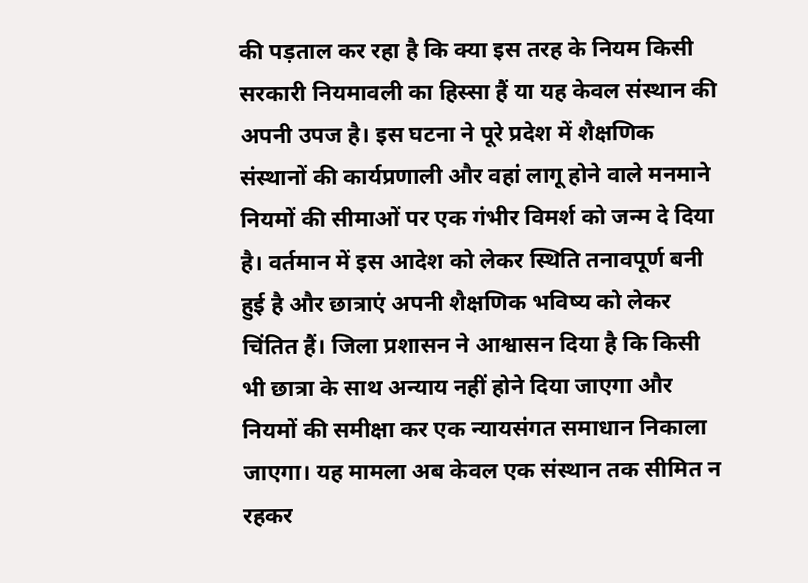की पड़ताल कर रहा है कि क्या इस तरह के नियम किसी सरकारी नियमावली का हिस्सा हैं या यह केवल संस्थान की अपनी उपज है। इस घटना ने पूरे प्रदेश में शैक्षणिक संस्थानों की कार्यप्रणाली और वहां लागू होने वाले मनमाने नियमों की सीमाओं पर एक गंभीर विमर्श को जन्म दे दिया है। वर्तमान में इस आदेश को लेकर स्थिति तनावपूर्ण बनी हुई है और छात्राएं अपनी शैक्षणिक भविष्य को लेकर चिंतित हैं। जिला प्रशासन ने आश्वासन दिया है कि किसी भी छात्रा के साथ अन्याय नहीं होने दिया जाएगा और नियमों की समीक्षा कर एक न्यायसंगत समाधान निकाला जाएगा। यह मामला अब केवल एक संस्थान तक सीमित न रहकर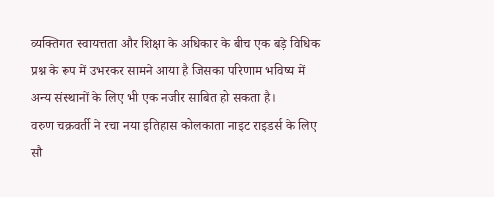व्यक्तिगत स्वायत्तता और शिक्षा के अधिकार के बीच एक बड़े विधिक प्रश्न के रूप में उभरकर सामने आया है जिसका परिणाम भविष्य में अन्य संस्थानों के लिए भी एक नजीर साबित हो सकता है।
वरुण चक्रवर्ती ने रचा नया इतिहास कोलकाता नाइट राइडर्स के लिए सौ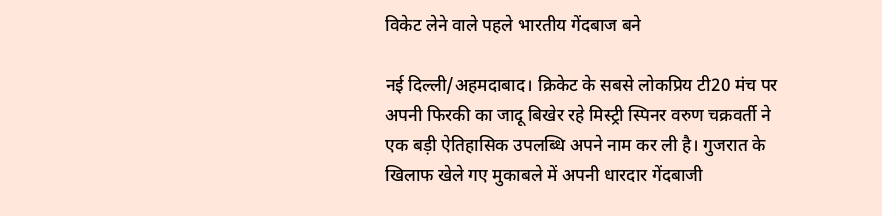विकेट लेने वाले पहले भारतीय गेंदबाज बने

नई दिल्ली/अहमदाबाद। क्रिकेट के सबसे लोकप्रिय टी20 मंच पर अपनी फिरकी का जादू बिखेर रहे मिस्ट्री स्पिनर वरुण चक्रवर्ती ने एक बड़ी ऐतिहासिक उपलब्धि अपने नाम कर ली है। गुजरात के खिलाफ खेले गए मुकाबले में अपनी धारदार गेंदबाजी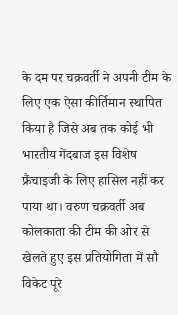के दम पर चक्रवर्ती ने अपनी टीम के लिए एक ऐसा कीर्तिमान स्थापित किया है जिसे अब तक कोई भी भारतीय गेंदबाज इस विशेष फ्रैंचाइजी के लिए हासिल नहीं कर पाया था। वरुण चक्रवर्ती अब कोलकाता की टीम की ओर से खेलते हुए इस प्रतियोगिता में सौ विकेट पूरे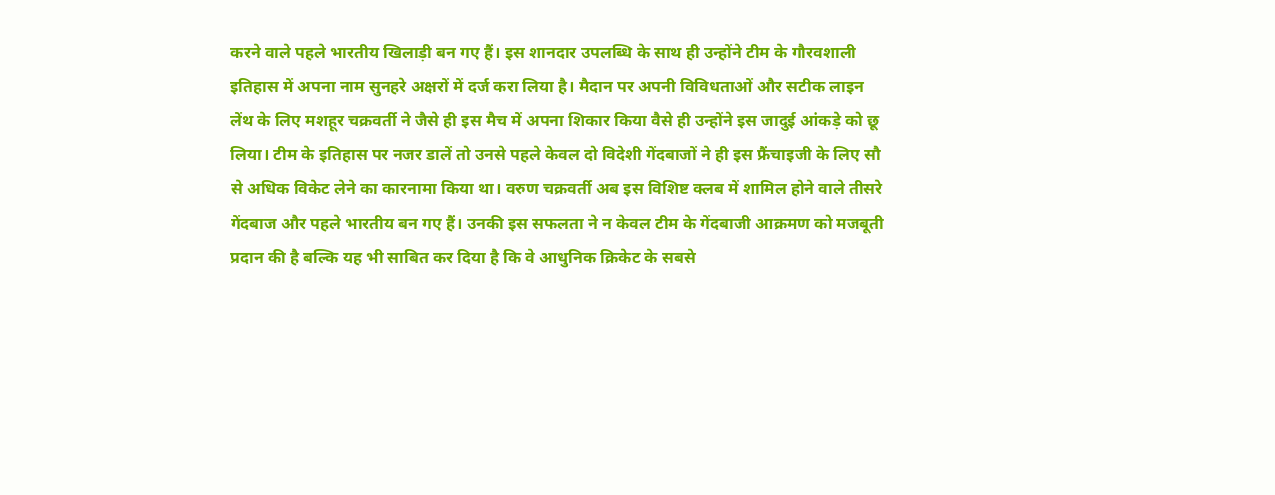करने वाले पहले भारतीय खिलाड़ी बन गए हैं। इस शानदार उपलब्धि के साथ ही उन्होंने टीम के गौरवशाली इतिहास में अपना नाम सुनहरे अक्षरों में दर्ज करा लिया है। मैदान पर अपनी विविधताओं और सटीक लाइन लेंथ के लिए मशहूर चक्रवर्ती ने जैसे ही इस मैच में अपना शिकार किया वैसे ही उन्होंने इस जादुई आंकड़े को छू लिया। टीम के इतिहास पर नजर डालें तो उनसे पहले केवल दो विदेशी गेंदबाजों ने ही इस फ्रैंचाइजी के लिए सौ से अधिक विकेट लेने का कारनामा किया था। वरुण चक्रवर्ती अब इस विशिष्ट क्लब में शामिल होने वाले तीसरे गेंदबाज और पहले भारतीय बन गए हैं। उनकी इस सफलता ने न केवल टीम के गेंदबाजी आक्रमण को मजबूती प्रदान की है बल्कि यह भी साबित कर दिया है कि वे आधुनिक क्रिकेट के सबसे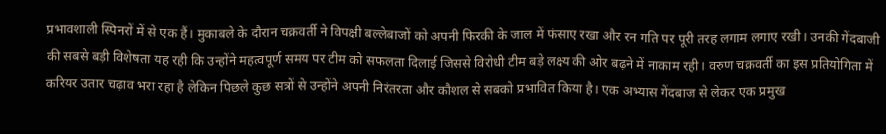प्रभावशाली स्पिनरों में से एक हैं। मुकाबले के दौरान चक्रवर्ती ने विपक्षी बल्लेबाजों को अपनी फिरकी के जाल में फंसाए रखा और रन गति पर पूरी तरह लगाम लगाए रखी। उनकी गेंदबाजी की सबसे बड़ी विशेषता यह रही कि उन्होंने महत्वपूर्ण समय पर टीम को सफलता दिलाई जिससे विरोधी टीम बड़े लक्ष्य की ओर बढ़ने में नाकाम रही। वरुण चक्रवर्ती का इस प्रतियोगिता में करियर उतार चढ़ाव भरा रहा है लेकिन पिछले कुछ सत्रों से उन्होंने अपनी निरंतरता और कौशल से सबको प्रभावित किया है। एक अभ्यास गेंदबाज से लेकर एक प्रमुख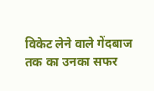विकेट लेने वाले गेंदबाज तक का उनका सफर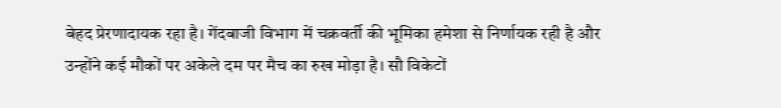बेहद प्रेरणादायक रहा है। गेंदबाजी विभाग में चक्रवर्ती की भूमिका हमेशा से निर्णायक रही है और उन्होंने कई मौकों पर अकेले दम पर मैच का रुख मोड़ा है। सौ विकेटों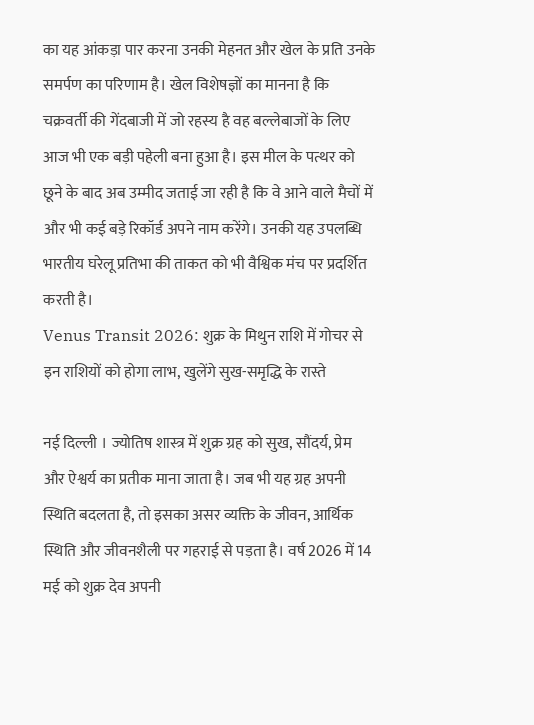का यह आंकड़ा पार करना उनकी मेहनत और खेल के प्रति उनके समर्पण का परिणाम है। खेल विशेषज्ञों का मानना है कि चक्रवर्ती की गेंदबाजी में जो रहस्य है वह बल्लेबाजों के लिए आज भी एक बड़ी पहेली बना हुआ है। इस मील के पत्थर को छूने के बाद अब उम्मीद जताई जा रही है कि वे आने वाले मैचों में और भी कई बड़े रिकॉर्ड अपने नाम करेंगे। उनकी यह उपलब्धि भारतीय घरेलू प्रतिभा की ताकत को भी वैश्विक मंच पर प्रदर्शित करती है।
Venus Transit 2026: शुक्र के मिथुन राशि में गोचर से इन राशियों को होगा लाभ, खुलेंगे सुख-समृद्धि के रास्ते

नई दिल्ली । ज्योतिष शास्त्र में शुक्र ग्रह को सुख, सौंदर्य, प्रेम और ऐश्वर्य का प्रतीक माना जाता है। जब भी यह ग्रह अपनी स्थिति बदलता है, तो इसका असर व्यक्ति के जीवन, आर्थिक स्थिति और जीवनशैली पर गहराई से पड़ता है। वर्ष 2026 में 14 मई को शुक्र देव अपनी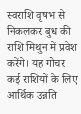स्वराशि वृषभ से निकलकर बुध की राशि मिथुन में प्रवेश करेंगे। यह गोचर कई राशियों के लिए आर्थिक उन्नति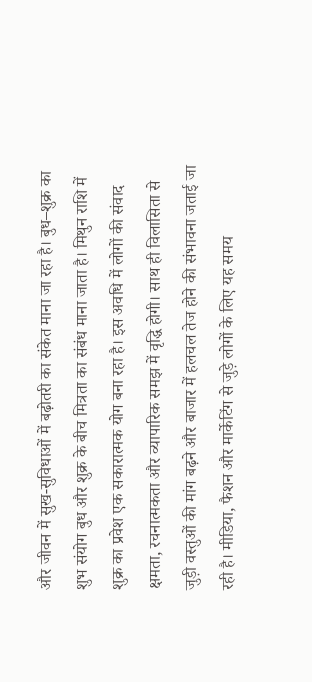और जीवन में सुख-सुविधाओं में बढ़ोतरी का संकेत माना जा रहा है। बुध–शुक्र का शुभ संयोग बुध और शुक्र के बीच मित्रता का संबंध माना जाता है। मिथुन राशि में शुक्र का प्रवेश एक सकारात्मक योग बना रहा है। इस अवधि में लोगों की संवाद क्षमता, रचनात्मकता और व्यापारिक समझ में वृद्धि होगी। साथ ही विलासिता से जुड़ी वस्तुओं की मांग बढ़ने और बाजार में हलचल तेज होने की संभावना जताई जा रही है। मीडिया, फैशन और मार्केटिंग से जुड़े लोगों के लिए यह समय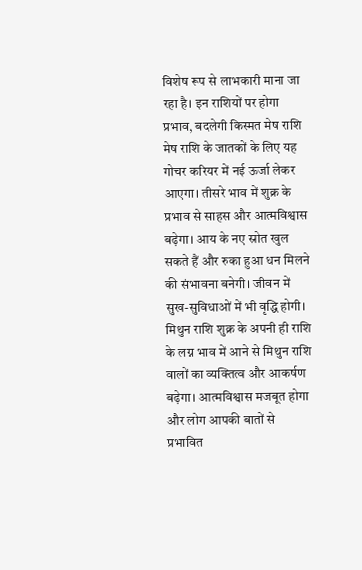विशेष रूप से लाभकारी माना जा रहा है। इन राशियों पर होगा प्रभाव, बदलेगी किस्मत मेष राशि मेष राशि के जातकों के लिए यह गोचर करियर में नई ऊर्जा लेकर आएगा। तीसरे भाव में शुक्र के प्रभाव से साहस और आत्मविश्वास बढ़ेगा। आय के नए स्रोत खुल सकते हैं और रुका हुआ धन मिलने की संभावना बनेगी। जीवन में सुख-सुविधाओं में भी वृद्धि होगी। मिथुन राशि शुक्र के अपनी ही राशि के लग्न भाव में आने से मिथुन राशि वालों का व्यक्तित्व और आकर्षण बढ़ेगा। आत्मविश्वास मजबूत होगा और लोग आपकी बातों से प्रभावित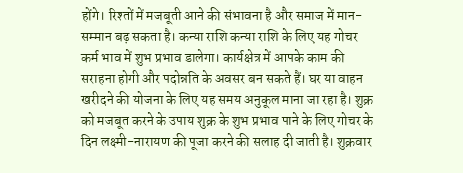होंगे। रिश्तों में मजबूती आने की संभावना है और समाज में मान-सम्मान बढ़ सकता है। कन्या राशि कन्या राशि के लिए यह गोचर कर्म भाव में शुभ प्रभाव डालेगा। कार्यक्षेत्र में आपके काम की सराहना होगी और पदोन्नति के अवसर बन सकते हैं। घर या वाहन खरीदने की योजना के लिए यह समय अनुकूल माना जा रहा है। शुक्र को मजबूत करने के उपाय शुक्र के शुभ प्रभाव पाने के लिए गोचर के दिन लक्ष्मी-नारायण की पूजा करने की सलाह दी जाती है। शुक्रवार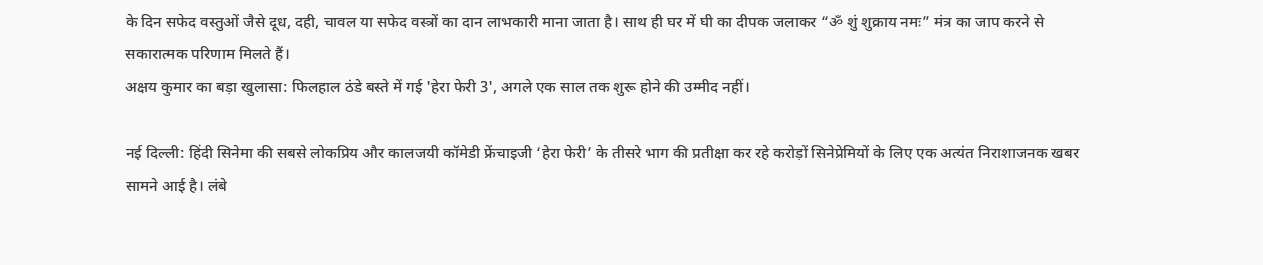के दिन सफेद वस्तुओं जैसे दूध, दही, चावल या सफेद वस्त्रों का दान लाभकारी माना जाता है। साथ ही घर में घी का दीपक जलाकर “ॐ शुं शुक्राय नमः” मंत्र का जाप करने से सकारात्मक परिणाम मिलते हैं।
अक्षय कुमार का बड़ा खुलासा: फिलहाल ठंडे बस्ते में गई 'हेरा फेरी 3', अगले एक साल तक शुरू होने की उम्मीद नहीं।

नई दिल्ली: हिंदी सिनेमा की सबसे लोकप्रिय और कालजयी कॉमेडी फ्रेंचाइजी ‘हेरा फेरी’ के तीसरे भाग की प्रतीक्षा कर रहे करोड़ों सिनेप्रेमियों के लिए एक अत्यंत निराशाजनक खबर सामने आई है। लंबे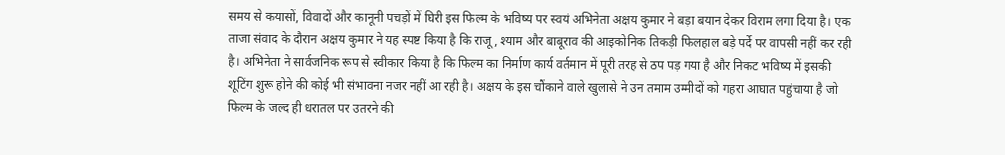समय से कयासों, विवादों और कानूनी पचड़ों में घिरी इस फिल्म के भविष्य पर स्वयं अभिनेता अक्षय कुमार ने बड़ा बयान देकर विराम लगा दिया है। एक ताजा संवाद के दौरान अक्षय कुमार ने यह स्पष्ट किया है कि राजू, श्याम और बाबूराव की आइकोनिक तिकड़ी फिलहाल बड़े पर्दे पर वापसी नहीं कर रही है। अभिनेता ने सार्वजनिक रूप से स्वीकार किया है कि फिल्म का निर्माण कार्य वर्तमान में पूरी तरह से ठप पड़ गया है और निकट भविष्य में इसकी शूटिंग शुरू होने की कोई भी संभावना नजर नहीं आ रही है। अक्षय के इस चौंकाने वाले खुलासे ने उन तमाम उम्मीदों को गहरा आघात पहुंचाया है जो फिल्म के जल्द ही धरातल पर उतरने की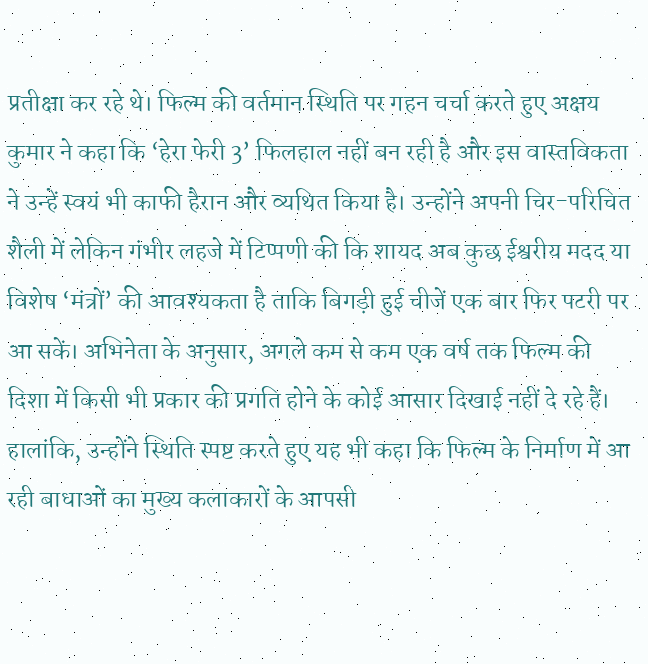प्रतीक्षा कर रहे थे। फिल्म की वर्तमान स्थिति पर गहन चर्चा करते हुए अक्षय कुमार ने कहा कि ‘हेरा फेरी 3’ फिलहाल नहीं बन रही है और इस वास्तविकता ने उन्हें स्वयं भी काफी हैरान और व्यथित किया है। उन्होंने अपनी चिर-परिचित शैली में लेकिन गंभीर लहजे में टिप्पणी की कि शायद अब कुछ ईश्वरीय मदद या विशेष ‘मंत्रों’ की आवश्यकता है ताकि बिगड़ी हुई चीजें एक बार फिर पटरी पर आ सकें। अभिनेता के अनुसार, अगले कम से कम एक वर्ष तक फिल्म की दिशा में किसी भी प्रकार की प्रगति होने के कोई आसार दिखाई नहीं दे रहे हैं। हालांकि, उन्होंने स्थिति स्पष्ट करते हुए यह भी कहा कि फिल्म के निर्माण में आ रही बाधाओं का मुख्य कलाकारों के आपसी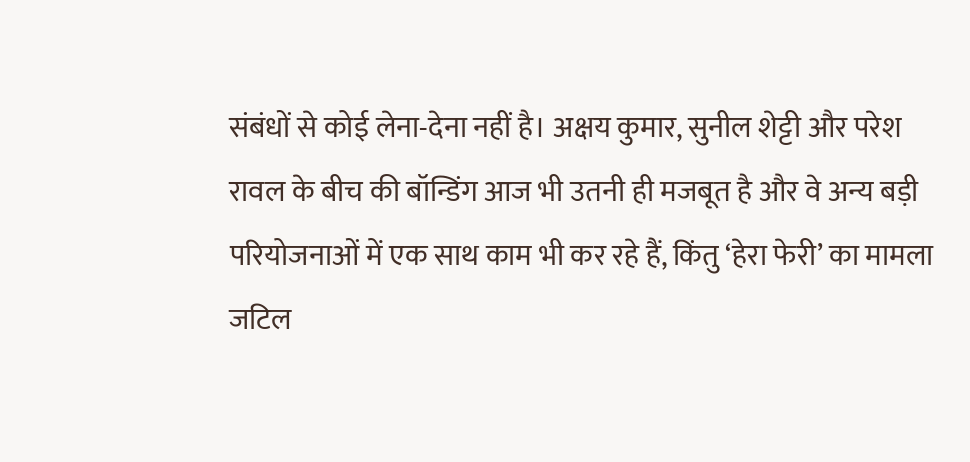संबंधों से कोई लेना-देना नहीं है। अक्षय कुमार, सुनील शेट्टी और परेश रावल के बीच की बॉन्डिंग आज भी उतनी ही मजबूत है और वे अन्य बड़ी परियोजनाओं में एक साथ काम भी कर रहे हैं, किंतु ‘हेरा फेरी’ का मामला जटिल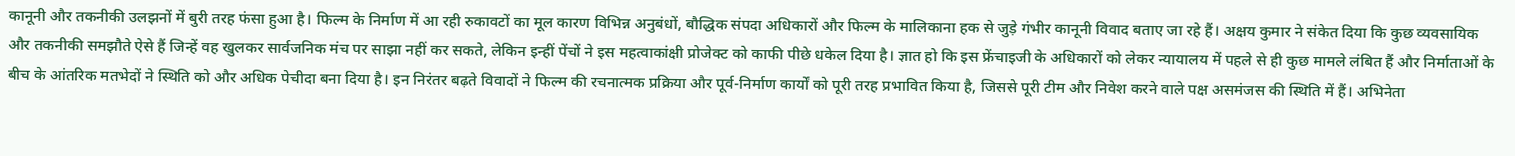कानूनी और तकनीकी उलझनों में बुरी तरह फंसा हुआ है। फिल्म के निर्माण में आ रही रुकावटों का मूल कारण विभिन्न अनुबंधों, बौद्धिक संपदा अधिकारों और फिल्म के मालिकाना हक से जुड़े गंभीर कानूनी विवाद बताए जा रहे हैं। अक्षय कुमार ने संकेत दिया कि कुछ व्यवसायिक और तकनीकी समझौते ऐसे हैं जिन्हें वह खुलकर सार्वजनिक मंच पर साझा नहीं कर सकते, लेकिन इन्हीं पेंचों ने इस महत्वाकांक्षी प्रोजेक्ट को काफी पीछे धकेल दिया है। ज्ञात हो कि इस फ्रेंचाइजी के अधिकारों को लेकर न्यायालय में पहले से ही कुछ मामले लंबित हैं और निर्माताओं के बीच के आंतरिक मतभेदों ने स्थिति को और अधिक पेचीदा बना दिया है। इन निरंतर बढ़ते विवादों ने फिल्म की रचनात्मक प्रक्रिया और पूर्व-निर्माण कार्यों को पूरी तरह प्रभावित किया है, जिससे पूरी टीम और निवेश करने वाले पक्ष असमंजस की स्थिति में हैं। अभिनेता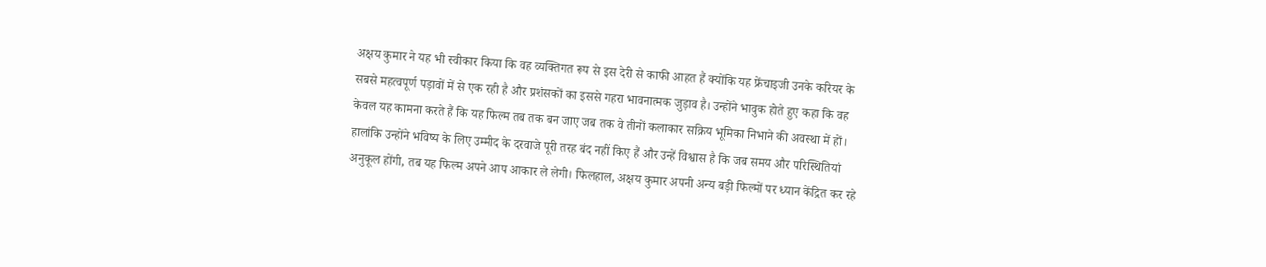अक्षय कुमार ने यह भी स्वीकार किया कि वह व्यक्तिगत रूप से इस देरी से काफी आहत हैं क्योंकि यह फ्रेंचाइजी उनके करियर के सबसे महत्वपूर्ण पड़ावों में से एक रही है और प्रशंसकों का इससे गहरा भावनात्मक जुड़ाव है। उन्होंने भावुक होते हुए कहा कि वह केवल यह कामना करते हैं कि यह फिल्म तब तक बन जाए जब तक वे तीनों कलाकार सक्रिय भूमिका निभाने की अवस्था में हों। हालांकि उन्होंने भविष्य के लिए उम्मीद के दरवाजे पूरी तरह बंद नहीं किए हैं और उन्हें विश्वास है कि जब समय और परिस्थितियां अनुकूल होंगी, तब यह फिल्म अपने आप आकार ले लेगी। फिलहाल, अक्षय कुमार अपनी अन्य बड़ी फिल्मों पर ध्यान केंद्रित कर रहे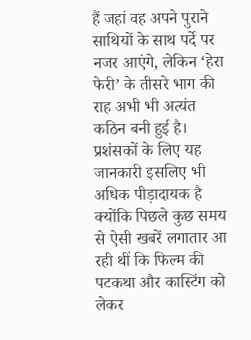हैं जहां वह अपने पुराने साथियों के साथ पर्दे पर नजर आएंगे, लेकिन ‘हेरा फेरी’ के तीसरे भाग की राह अभी भी अत्यंत कठिन बनी हुई है। प्रशंसकों के लिए यह जानकारी इसलिए भी अधिक पीड़ादायक है क्योंकि पिछले कुछ समय से ऐसी खबरें लगातार आ रही थीं कि फिल्म की पटकथा और कास्टिंग को लेकर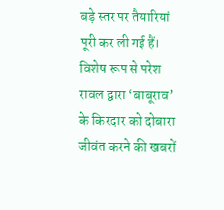बड़े स्तर पर तैयारियां पूरी कर ली गई हैं। विशेष रूप से परेश रावल द्वारा ‘बाबूराव’ के किरदार को दोबारा जीवंत करने की खबरों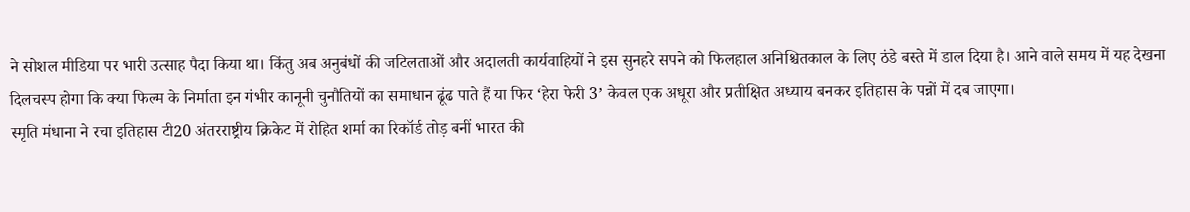ने सोशल मीडिया पर भारी उत्साह पैदा किया था। किंतु अब अनुबंधों की जटिलताओं और अदालती कार्यवाहियों ने इस सुनहरे सपने को फिलहाल अनिश्चितकाल के लिए ठंडे बस्ते में डाल दिया है। आने वाले समय में यह देखना दिलचस्प होगा कि क्या फिल्म के निर्माता इन गंभीर कानूनी चुनौतियों का समाधान ढूंढ पाते हैं या फिर ‘हेरा फेरी 3’ केवल एक अधूरा और प्रतीक्षित अध्याय बनकर इतिहास के पन्नों में दब जाएगा।
स्मृति मंधाना ने रचा इतिहास टी20 अंतरराष्ट्रीय क्रिकेट में रोहित शर्मा का रिकॉर्ड तोड़ बनीं भारत की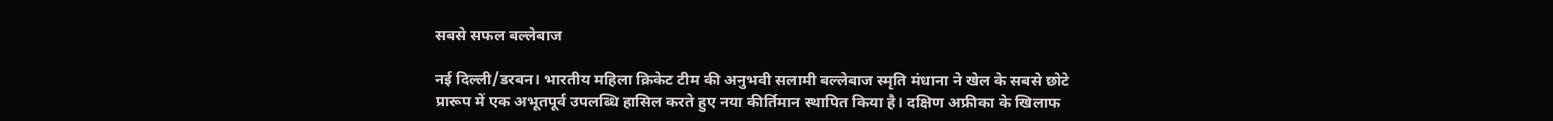सबसे सफल बल्लेबाज

नई दिल्ली/डरबन। भारतीय महिला क्रिकेट टीम की अनुभवी सलामी बल्लेबाज स्मृति मंधाना ने खेल के सबसे छोटे प्रारूप में एक अभूतपूर्व उपलब्धि हासिल करते हुए नया कीर्तिमान स्थापित किया है। दक्षिण अफ्रीका के खिलाफ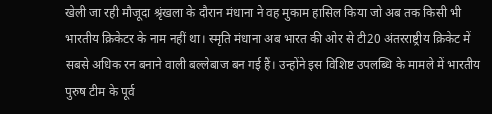खेली जा रही मौजूदा श्रृंखला के दौरान मंधाना ने वह मुकाम हासिल किया जो अब तक किसी भी भारतीय क्रिकेटर के नाम नहीं था। स्मृति मंधाना अब भारत की ओर से टी20 अंतरराष्ट्रीय क्रिकेट में सबसे अधिक रन बनाने वाली बल्लेबाज बन गई हैं। उन्होंने इस विशिष्ट उपलब्धि के मामले में भारतीय पुरुष टीम के पूर्व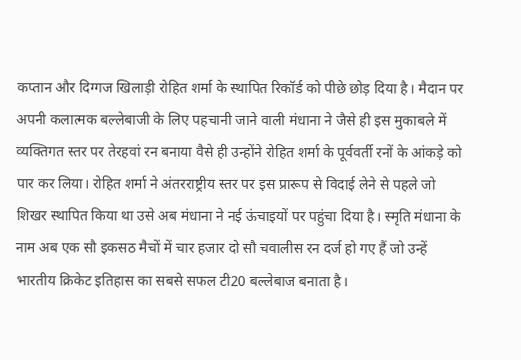कप्तान और दिग्गज खिलाड़ी रोहित शर्मा के स्थापित रिकॉर्ड को पीछे छोड़ दिया है। मैदान पर अपनी कलात्मक बल्लेबाजी के लिए पहचानी जाने वाली मंधाना ने जैसे ही इस मुकाबले में व्यक्तिगत स्तर पर तेरहवां रन बनाया वैसे ही उन्होंने रोहित शर्मा के पूर्ववर्ती रनों के आंकड़े को पार कर लिया। रोहित शर्मा ने अंतरराष्ट्रीय स्तर पर इस प्रारूप से विदाई लेने से पहले जो शिखर स्थापित किया था उसे अब मंधाना ने नई ऊंचाइयों पर पहुंचा दिया है। स्मृति मंधाना के नाम अब एक सौ इकसठ मैचों में चार हजार दो सौ चवालीस रन दर्ज हो गए हैं जो उन्हें भारतीय क्रिकेट इतिहास का सबसे सफल टी20 बल्लेबाज बनाता है।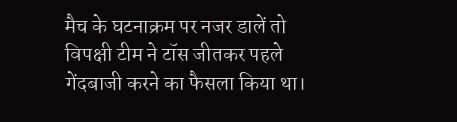मैच के घटनाक्रम पर नजर डालें तो विपक्षी टीम ने टॉस जीतकर पहले गेंदबाजी करने का फैसला किया था।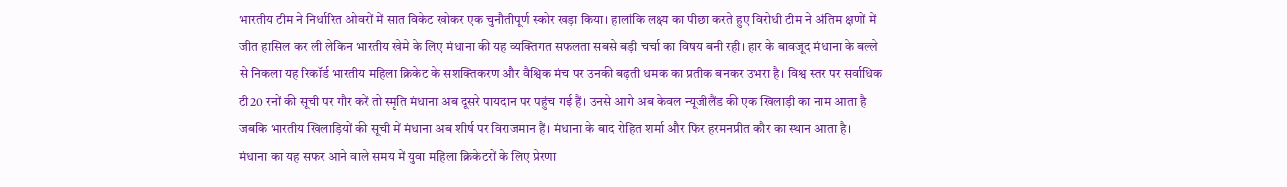भारतीय टीम ने निर्धारित ओवरों में सात विकेट खोकर एक चुनौतीपूर्ण स्कोर खड़ा किया। हालांकि लक्ष्य का पीछा करते हुए विरोधी टीम ने अंतिम क्षणों में जीत हासिल कर ली लेकिन भारतीय खेमे के लिए मंधाना की यह व्यक्तिगत सफलता सबसे बड़ी चर्चा का विषय बनी रही। हार के बावजूद मंधाना के बल्ले से निकला यह रिकॉर्ड भारतीय महिला क्रिकेट के सशक्तिकरण और वैश्विक मंच पर उनकी बढ़ती धमक का प्रतीक बनकर उभरा है। विश्व स्तर पर सर्वाधिक टी20 रनों की सूची पर गौर करें तो स्मृति मंधाना अब दूसरे पायदान पर पहुंच गई हैं। उनसे आगे अब केवल न्यूजीलैंड की एक खिलाड़ी का नाम आता है जबकि भारतीय खिलाड़ियों की सूची में मंधाना अब शीर्ष पर विराजमान हैं। मंधाना के बाद रोहित शर्मा और फिर हरमनप्रीत कौर का स्थान आता है। मंधाना का यह सफर आने वाले समय में युवा महिला क्रिकेटरों के लिए प्रेरणा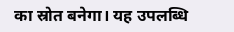का स्रोत बनेगा। यह उपलब्धि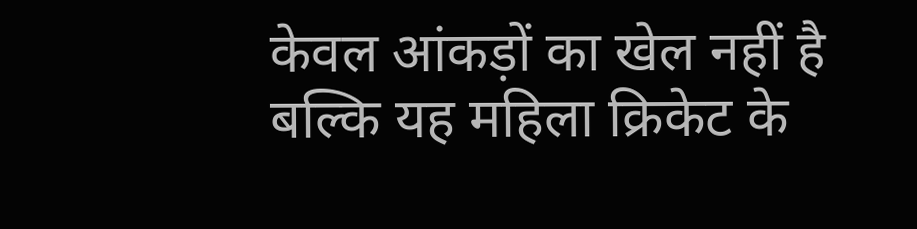केवल आंकड़ों का खेल नहीं है बल्कि यह महिला क्रिकेट के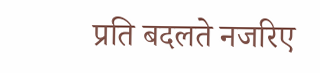प्रति बदलते नजरिए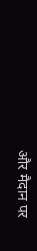और मैदान पर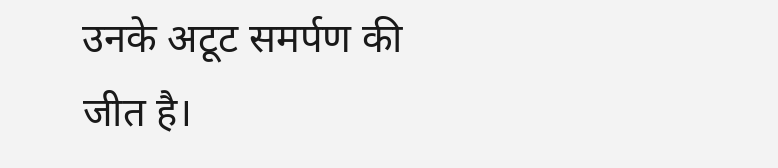उनके अटूट समर्पण की जीत है।